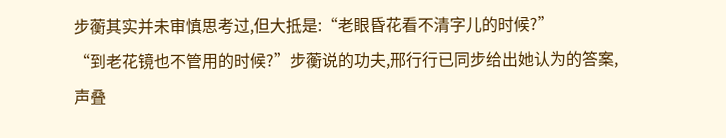步蘅其实并未审慎思考过,但大抵是:“老眼昏花看不清字儿的时候?”
“到老花镜也不管用的时候?”步蘅说的功夫,邢行行已同步给出她认为的答案,声叠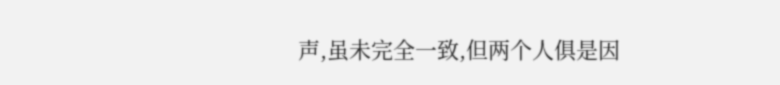声,虽未完全一致,但两个人俱是因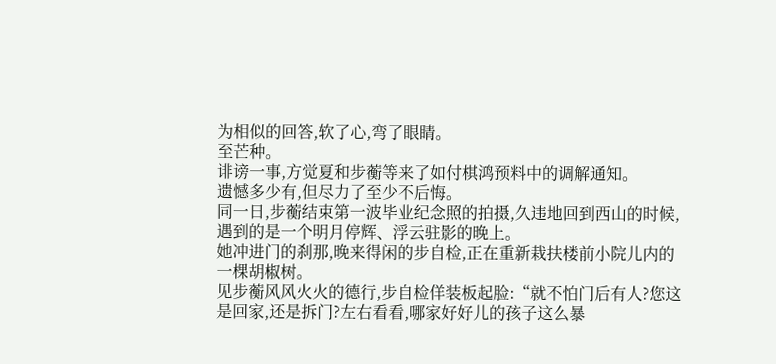为相似的回答,软了心,弯了眼睛。
至芒种。
诽谤一事,方觉夏和步蘅等来了如付棋鸿预料中的调解通知。
遗憾多少有,但尽力了至少不后悔。
同一日,步蘅结束第一波毕业纪念照的拍摄,久违地回到西山的时候,遇到的是一个明月停辉、浮云驻影的晚上。
她冲进门的刹那,晚来得闲的步自检,正在重新栽扶楼前小院儿内的一棵胡椒树。
见步蘅风风火火的德行,步自检佯装板起脸:“就不怕门后有人?您这是回家,还是拆门?左右看看,哪家好好儿的孩子这么暴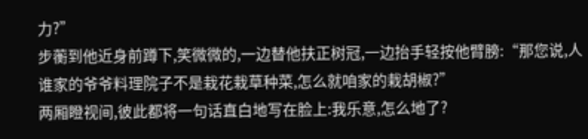力?”
步蘅到他近身前蹲下,笑微微的,一边替他扶正树冠,一边抬手轻按他臂膀:“那您说,人谁家的爷爷料理院子不是栽花栽草种菜,怎么就咱家的栽胡椒?”
两厢瞪视间,彼此都将一句话直白地写在脸上:我乐意,怎么地了?